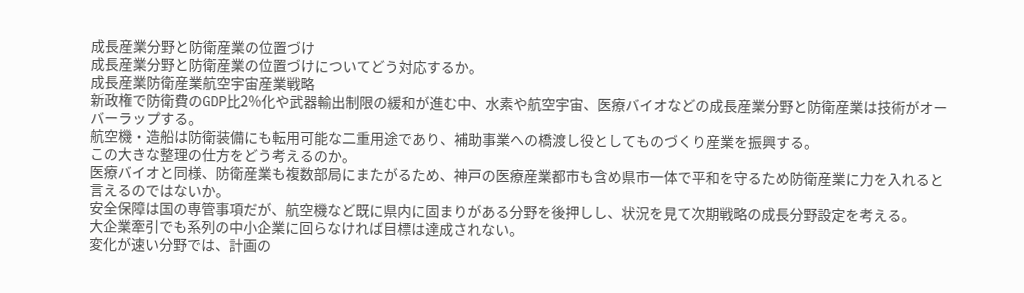成長産業分野と防衛産業の位置づけ
成長産業分野と防衛産業の位置づけについてどう対応するか。
成長産業防衛産業航空宇宙産業戦略
新政権で防衛費のGDP比2%化や武器輸出制限の緩和が進む中、水素や航空宇宙、医療バイオなどの成長産業分野と防衛産業は技術がオーバーラップする。
航空機・造船は防衛装備にも転用可能な二重用途であり、補助事業への橋渡し役としてものづくり産業を振興する。
この大きな整理の仕方をどう考えるのか。
医療バイオと同様、防衛産業も複数部局にまたがるため、神戸の医療産業都市も含め県市一体で平和を守るため防衛産業に力を入れると言えるのではないか。
安全保障は国の専管事項だが、航空機など既に県内に固まりがある分野を後押しし、状況を見て次期戦略の成長分野設定を考える。
大企業牽引でも系列の中小企業に回らなければ目標は達成されない。
変化が速い分野では、計画の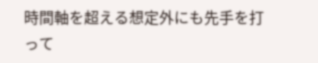時間軸を超える想定外にも先手を打って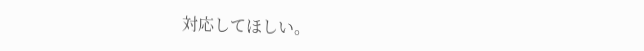対応してほしい。